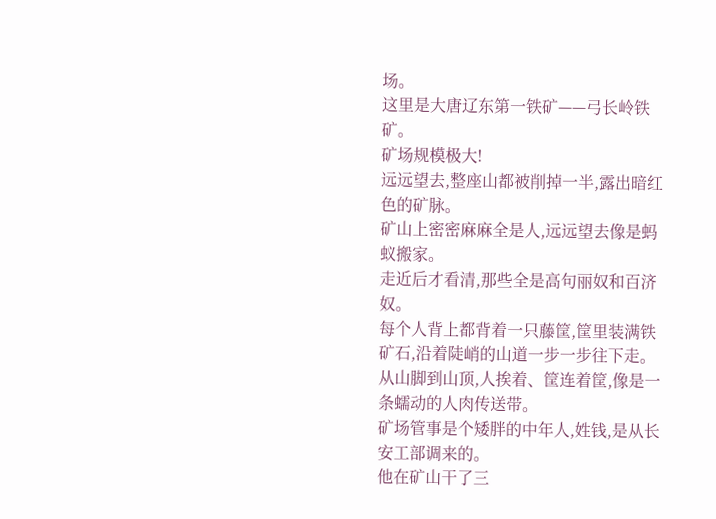场。
这里是大唐辽东第一铁矿——弓长岭铁矿。
矿场规模极大!
远远望去,整座山都被削掉一半,露出暗红色的矿脉。
矿山上密密麻麻全是人,远远望去像是蚂蚁搬家。
走近后才看清,那些全是高句丽奴和百济奴。
每个人背上都背着一只藤筐,筐里装满铁矿石,沿着陡峭的山道一步一步往下走。
从山脚到山顶,人挨着、筐连着筐,像是一条蠕动的人肉传送带。
矿场管事是个矮胖的中年人,姓钱,是从长安工部调来的。
他在矿山干了三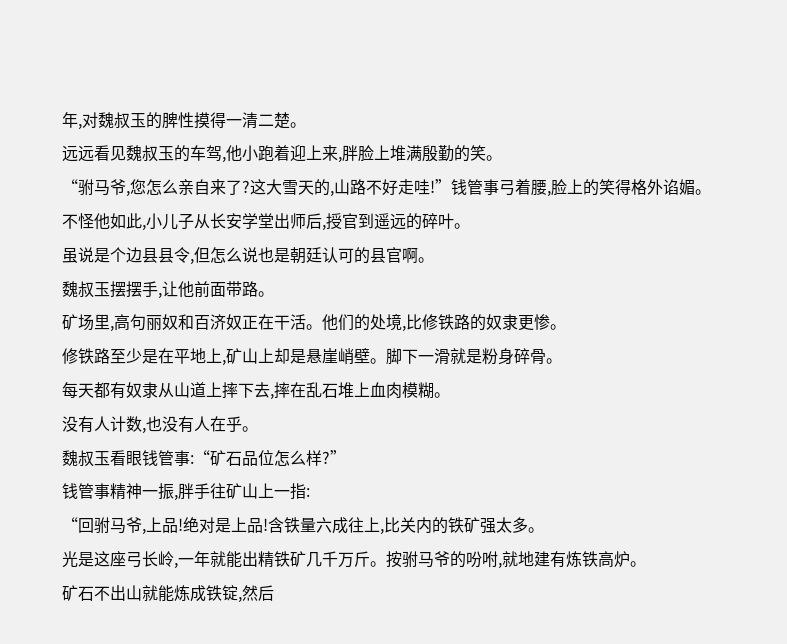年,对魏叔玉的脾性摸得一清二楚。
远远看见魏叔玉的车驾,他小跑着迎上来,胖脸上堆满殷勤的笑。
“驸马爷,您怎么亲自来了?这大雪天的,山路不好走哇!”钱管事弓着腰,脸上的笑得格外谄媚。
不怪他如此,小儿子从长安学堂出师后,授官到遥远的碎叶。
虽说是个边县县令,但怎么说也是朝廷认可的县官啊。
魏叔玉摆摆手,让他前面带路。
矿场里,高句丽奴和百济奴正在干活。他们的处境,比修铁路的奴隶更惨。
修铁路至少是在平地上,矿山上却是悬崖峭壁。脚下一滑就是粉身碎骨。
每天都有奴隶从山道上摔下去,摔在乱石堆上血肉模糊。
没有人计数,也没有人在乎。
魏叔玉看眼钱管事:“矿石品位怎么样?”
钱管事精神一振,胖手往矿山上一指:
“回驸马爷,上品!绝对是上品!含铁量六成往上,比关内的铁矿强太多。
光是这座弓长岭,一年就能出精铁矿几千万斤。按驸马爷的吩咐,就地建有炼铁高炉。
矿石不出山就能炼成铁锭,然后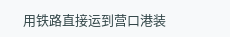用铁路直接运到营口港装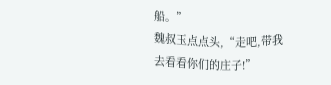船。”
魏叔玉点点头,“走吧,带我去看看你们的庄子!”